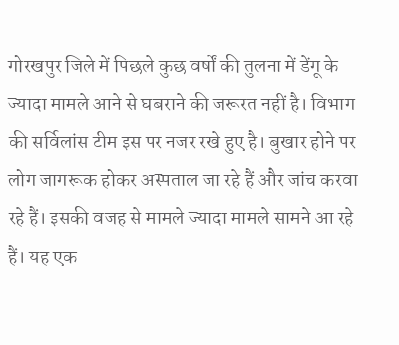गोरखपुर जिले में पिछले कुछ वर्षों की तुलना में डेंगू के ज्यादा मामले आने से घबराने की जरूरत नहीं है। विभाग की सर्विलांस टीम इस पर नजर रखे हुए है। बुखार होने पर लोग जागरूक होकर अस्पताल जा रहे हैं और जांच करवा रहे हैं। इसकी वजह से मामले ज्यादा मामले सामने आ रहे हैं। यह एक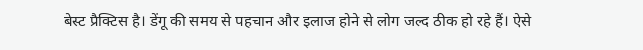बेस्ट प्रैक्टिस है। डेंगू की समय से पहचान और इलाज होने से लोग जल्द ठीक हो रहे हैं। ऐसे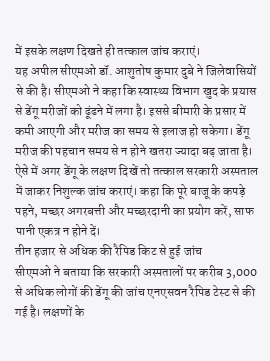में इसके लक्षण दिखते ही तत्काल जांच कराएं।
यह अपील सीएमओ डॉ. आशुतोष कुमार दुबे ने जिलेवासियों से की है। सीएमओ ने कहा कि स्वास्थ्य विभाग खुद के प्रयास से डेंगू मरीजों को ढूंढने में लगा है। इससे बीमारी के प्रसार में कमी आएगी और मरीज का समय से इलाज हो सकेगा। डेंगू मरीज की पहचान समय से न होने खतरा ज्यादा बढ़ जाता है। ऐसे में अगर डेंगू के लक्षण दिखें तो तत्काल सरकारी अस्पताल में जाकर निशुल्क जांच कराएं। कहा कि पूरे बाजू के कपड़े पहने, मच्छर अगरबत्ती और मच्छरदानी का प्रयोग करें, साफ पानी एकत्र न होने दें।
तीन हजार से अधिक की रैपिड किट से हुई जांच
सीएमओ ने बताया कि सरकारी अस्पतालों पर करीब 3,000 से अधिक लोगों की डेंगू की जांच एनएसवन रैपिड टेस्ट से की गई है। लक्षणों के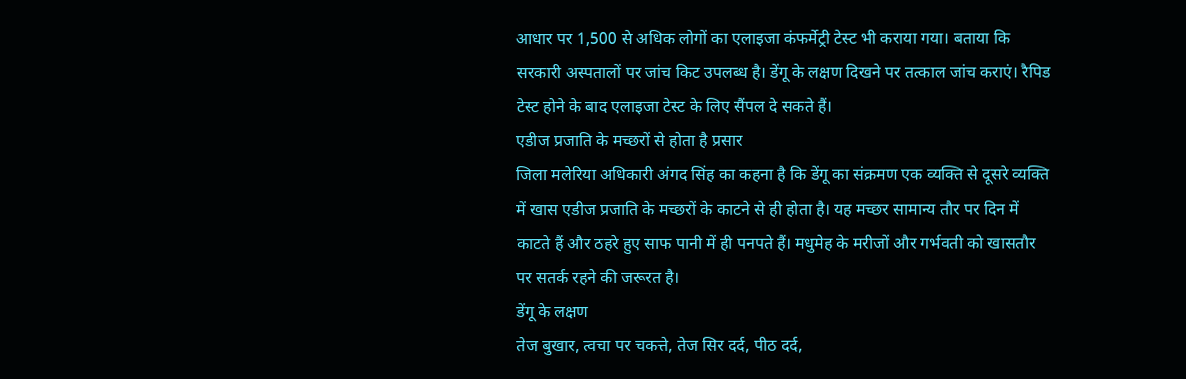आधार पर 1,500 से अधिक लोगों का एलाइजा कंफर्मेट्री टेस्ट भी कराया गया। बताया कि सरकारी अस्पतालों पर जांच किट उपलब्ध है। डेंगू के लक्षण दिखने पर तत्काल जांच कराएं। रैपिड टेस्ट होने के बाद एलाइजा टेस्ट के लिए सैंपल दे सकते हैं।
एडीज प्रजाति के मच्छरों से होता है प्रसार
जिला मलेरिया अधिकारी अंगद सिंह का कहना है कि डेंगू का संक्रमण एक व्यक्ति से दूसरे व्यक्ति में खास एडीज प्रजाति के मच्छरों के काटने से ही होता है। यह मच्छर सामान्य तौर पर दिन में काटते हैं और ठहरे हुए साफ पानी में ही पनपते हैं। मधुमेह के मरीजों और गर्भवती को खासतौर पर सतर्क रहने की जरूरत है।
डेंगू के लक्षण
तेज बुखार, त्वचा पर चकत्ते, तेज सिर दर्द, पीठ दर्द,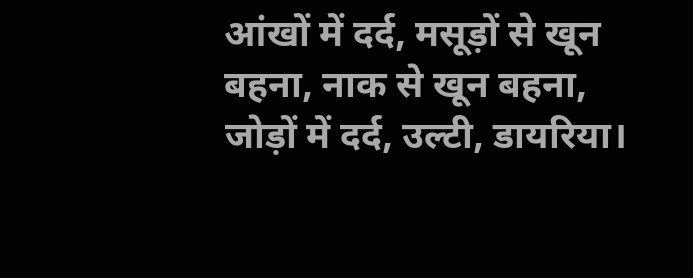आंखों में दर्द, मसूड़ों से खून बहना, नाक से खून बहना, जोड़ों में दर्द, उल्टी, डायरिया।